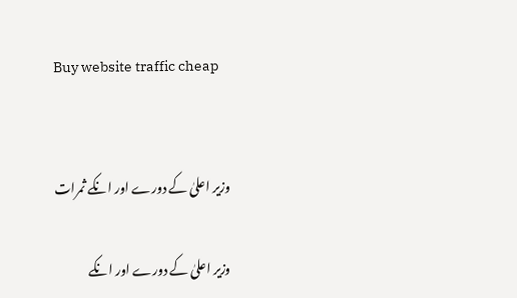Buy website traffic cheap


وزیر اعلیٰ کے دورے اور انکے ثمرات

وزیر اعلیٰ کے دورے اور انکے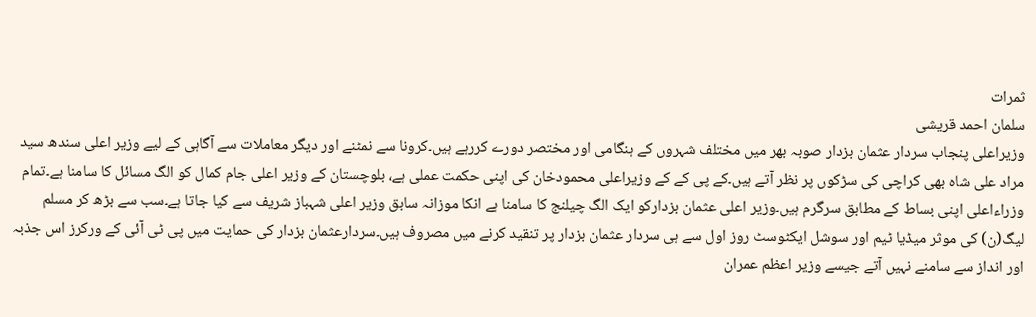ثمرات
سلمان احمد قریشی
وزیراعلی پنجاب سردار عثمان بزدار صوبہ بھر میں مختلف شہروں کے ہنگامی اور مختصر دورے کررہے ہیں۔کرونا سے نمٹنے اور دیگر معاملات سے آگاہی کے لیے وزیر اعلی سندھ سید مراد علی شاہ بھی کراچی کی سڑکوں پر نظر آتے ہیں۔کے پی کے کے وزیراعلی محمودخان کی اپنی حکمت عملی ہے، بلوچستان کے وزیر اعلی جام کمال کو الگ مسائل کا سامنا ہے۔تمام وزراءاعلی اپنی بساط کے مطابق سرگرم ہیں۔وزیر اعلی عثمان بزدارکو ایک الگ چیلنج کا سامنا ہے انکا موزانہ سابق وزیر اعلی شہباز شریف سے کیا جاتا ہے۔سب سے بڑھ کر مسلم لیگ(ن) کی موثر میڈیا ٹیم اور سوشل ایکٹوسٹ روز اول سے ہی سردار عثمان بزدار پر تنقید کرنے میں مصروف ہیں۔سردارعثمان بزدار کی حمایت میں پی ٹی آئی کے ورکرز اس جذبہ اور انداز سے سامنے نہیں آتے جیسے وزیر اعظم عمران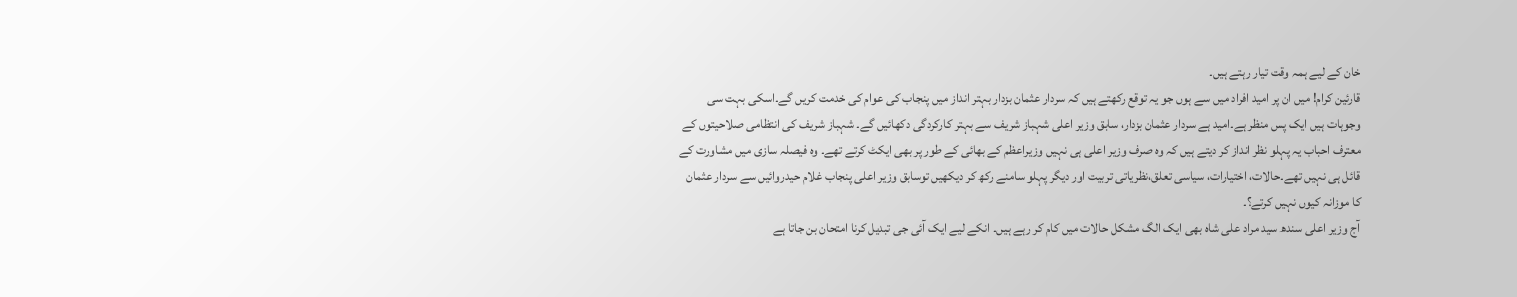خان کے لیے ہمہ وقت تیار رہتے ہیں۔
قارئین کرام! میں ان پر امید افراد میں سے ہوں جو یہ توقع رکھتے ہیں کہ سردار عثمان بزدار بہتر انداز میں پنجاب کی عوام کی خدمت کریں گے۔اسکی بہت سی وجوہات ہیں ایک پس منظر ہے۔امید ہے سردار عثمان بزدار، سابق وزیر اعلی شہباز شریف سے بہتر کارکردگی دکھائیں گے۔ شہباز شریف کی انتظامی صلاحیتوں کے معترف احباب یہ پہلو نظر انداز کر دیتے ہیں کہ وہ صرف وزیر اعلی ہی نہیں وزیراعظم کے بھائی کے طور پر بھی ایکٹ کرتے تھے۔ وہ فیصلہ سازی میں مشاورت کے قائل ہی نہیں تھے۔حالات، اختیارات، سیاسی تعلق،نظریاتی تربیت اور دیگر پہلو سامنے رکھ کر دیکھیں توسابق وزیر اعلی پنجاب غلام حیدروائیں سے سردار عثمان کا موزانہ کیوں نہیں کرتے؟۔
آج وزیر اعلی سندھ سید مراد علی شاہ بھی ایک الگ مشکل حالات میں کام کر رہے ہیں۔ انکے لیے ایک آئی جی تبدیل کرنا امتحان بن جاتا ہے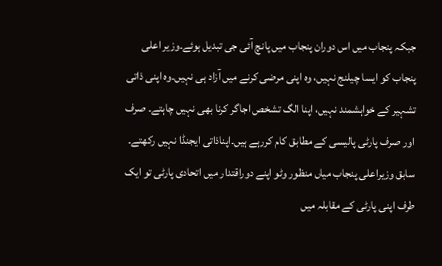جبکہ پنجاب میں اس دوران پنجاب میں پانچ آئی جی تبدیل ہوئے۔وزیر اعلی پنجاب کو ایسا چیلنج نہیں، وہ اپنی مرضی کرنے میں آزاد ہی نہیں۔وہ اپنی ذاتی تشہیر کے خواہشمند نہیں، اپنا الگ تشخص اجاگر کرنا بھی نہیں چاہتے۔ صرف اور صرف پارٹی پالیسی کے مطابق کام کررہے ہیں۔اپناذاتی ایجنڈا نہیں رکھتے۔ سابق وزیراعلی پنجاب میاں منظور وٹو اپنے دوراقتدار میں اتحادی پارٹی تو ایک طرف اپنی پارٹی کے مقابلہ میں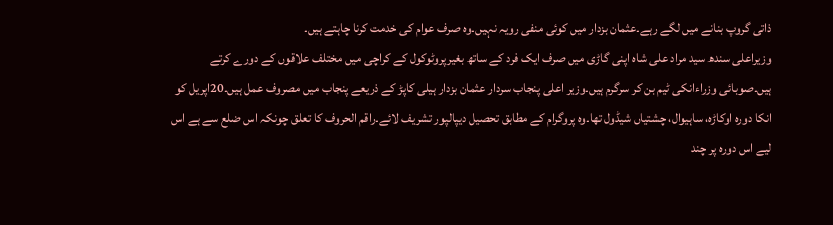ذاتی گروپ بنانے میں لگے رہے۔عثمان بزدار میں کوئی منفی رویہ نہیں۔وہ صرف عوام کی خدمت کرنا چاہتے ہیں۔
وزیراعلی سندھ سید مراد علی شاہ اپنی گاڑی میں صرف ایک فرد کے ساتھ بغیرپروٹوکول کے کراچی میں مختلف علاقوں کے دورے کرتے ہیں۔صوبائی وزراءانکی ٹیم بن کر سرگرم ہیں۔وزیر اعلی پنجاب سردار عثمان بزدار ہیلی کاپڑ کے ذریعے پنجاب میں مصروف عمل ہیں۔20اپریل کو انکا دورہ اوکاڑہ، ساہیوال، چشتیاں شیڈول تھا۔وہ پروگرام کے مطابق تحصیل دیپالپور تشریف لائے۔راقم الحروف کا تعلق چونکہ اس ضلع سے ہے اس لیے اس دورہ پر چند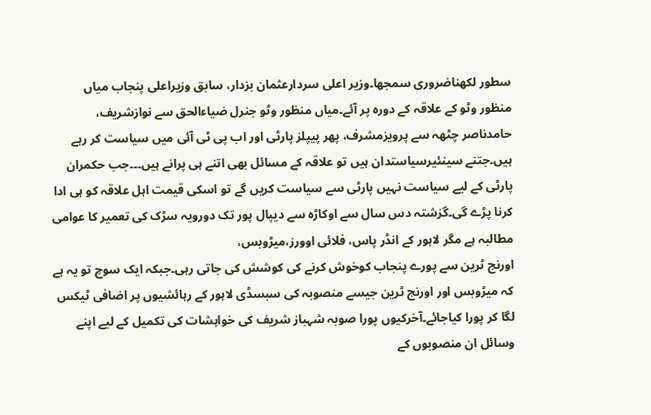سطور لکھناضروری سمجھا۔وزیر اعلی سردارعثمان بزدار، سابق وزیراعلی پنجاب میاں منظور وٹو کے علاقہ کے دورہ پر آئے۔میاں منظور وٹو جنرل ضیاءالحق سے نوازشریف، حامدناصر چٹھہ سے پرویزمشرف، پھر پیپلز پارٹی اور اب پی ٹی آئی میں سیاست کر رہے ہیں۔جتنے سینئیرسیاستدان ہیں تو علاقہ کے مسائل بھی اتنے ہی پرانے ہیں۔۔۔جب حکمران پارٹی کے لیے سیاست نہیں پارٹی سے سیاست کریں گے تو اسکی قیمت اہل علاقہ کو ہی ادا کرنا پڑے گی۔گزشتہ دس سال سے اوکاڑہ سے دیپال پور تک دورویہ سڑک کی تعمیر کا عوامی مطالبہ ہے مگر لاہور کے انڈر پاس، فلائی اوورز،میڑوبس،
اورنج ٹرین سے پورے پنجاب کوخوش کرنے کی کوشش کی جاتی رہی۔جبکہ ایک سوچ تو یہ ہے کہ میڑوبس اور اورنج ٹرین جیسے منصوبہ کی سبسڈی لاہور کے رہائشیوں پر اضافی ٹیکس لگا کر پورا کیاجائے۔آخرکیوں پورا صوبہ شہباز شریف کی خواہشات کی تکمیل کے لیے اپنے وسائل ان منصوبوں کے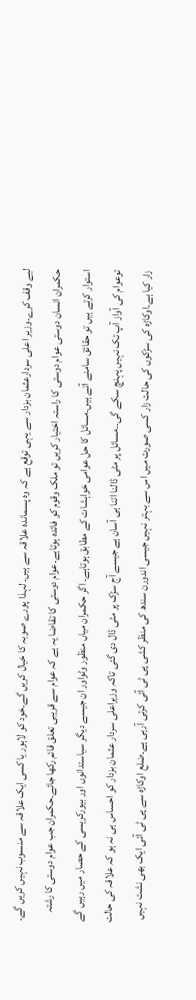لیے وقف کرے۔وزیر اعلی سردارعثمان بزدار سے یہی توقع ہے کہ وہ پسماندہ علاقہ سے ہیں۔ لہذا پورے صوبہ کا خیال کریں گے۔خود کو لاہور یا کسی ایک علاقہ سے منسوب نہیں کریں گے۔
حکمران انسان دوستی عوام دوستی کا راستہ اختیار کریں تو ملک وقوم کو فائدہ ہوتاہے۔عوام دوستی کا تقاضا یہ ہے کہ عوام سے قریبی تعلق قائم رکھا جائے۔حکمران جب عوام دوستی کا رشتہ استوار کرتے ہیں تو حقائق سامنے آتے ہیں۔مسائل کا حل عوامی خواہشات کے مطابق ہوتاہے۔ اگر حکمران میاں منظور وٹواور ان جیسے دیگر سیاستدانوں اور بیورکریسی کے حصار میں رہیں گے توعوام کی آواز آپ تک نہیں پہنچ سکے گی۔۔مسائل پر مٹی ڈالنا اتنا ہی آسان ہے جیسے آج سڑک پر مٹی ڈال دی گئی تاکہ وزیراعلی سردار عثمان بزدار کو احساس ہی نہ ہو کہ علاقہ کی حالت زار کیا ہے۔اوکاڑہ کی سڑکوں کی حالت زار کسی صورت میں اس سے بہتر نہیں جیسی اندورن سندھ کی منظر کشی پی ٹی آئی کرتی آرہی ہے۔ضلع اوکاڑہ سے پی ٹی آئی ایک بھی نشت نہیں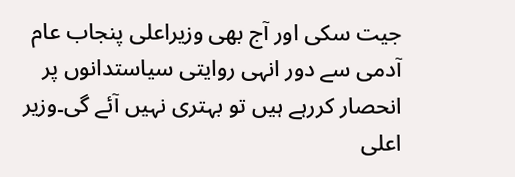جیت سکی اور آج بھی وزیراعلی پنجاب عام آدمی سے دور انہی روایتی سیاستدانوں پر انحصار کررہے ہیں تو بہتری نہیں آئے گی۔وزیر اعلی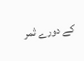کے دورے ثمر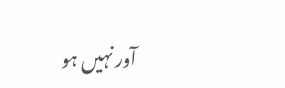آور نہیں ہو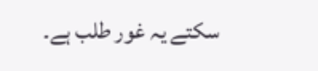سکتے یہ غور طلب ہے۔